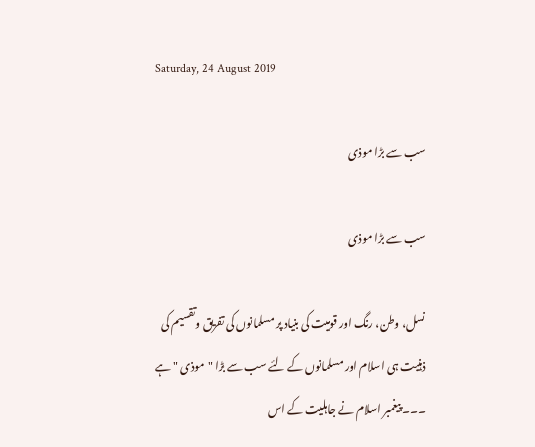Saturday, 24 August 2019

سب سے بڑا موذی

سب سے بڑا موذی

نسل، وطن، رنگ اور قومیت کی بنیاد پر مسلمانوں کی تفریق وتقسیم کی ذہنیت ہی اسلام اور مسلمانوں کے لئے سب سے بڑا "موذی " ہے ۔۔۔ پیغمبر اسلام نے جاہلیت کے اس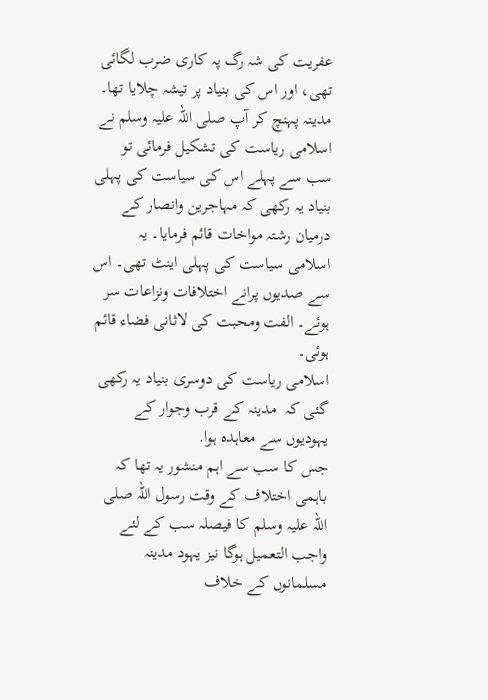عفریت کی شہ رگ پہ کاری ضرب لگائی تھی، اور اس کی بنیاد پر تیشہ چلایا تھا۔ مدینہ پہنچ کر آپ صلی اللہ علیہ وسلم نے اسلامی ریاست کی تشکیل فرمائی تو سب سے پہلے اس کی سیاست کی پہلی بنیاد یہ رکھی کہ مہاجرین وانصار کے درمیان رشتہ مواخات قائم فرمایا۔ یہ اسلامی سیاست کی پہلی اینٹ تھی۔ اس سے صدیوں پرانے اختلافات ونزاعات سر ہوئے۔ الفت ومحبت کی لاثانی فضاء قائم ہوئی۔
اسلامی ریاست کی دوسری بنیاد یہ رکھی گئی کہ  مدینہ کے قرب وجوار کے یہودیوں سے معاہدہ ہوا.
جس کا سب سے اہم منشور یہ تھا کہ باہمی اختلاف کے وقت رسول اللہ صلى اللہ علیہ وسلم کا فیصلہ سب کے لئے واجب التعمیل ہوگا نیز یہود مدینہ مسلمانوں کے خلاف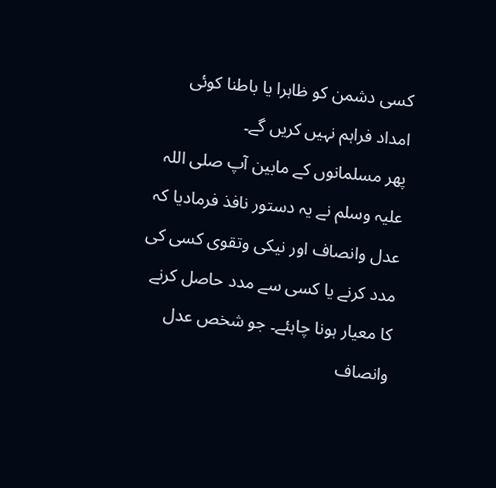کسی دشمن کو ظاہرا یا باطنا کوئی امداد فراہم نہیں کریں گے۔
پھر مسلمانوں کے مابین آپ صلی اللہ علیہ وسلم نے یہ دستور نافذ فرمادیا کہ عدل وانصاف اور نیکی وتقوی کسی کی مدد کرنے یا کسی سے مدد حاصل کرنے کا معیار ہونا چاہئے۔ جو شخص عدل وانصاف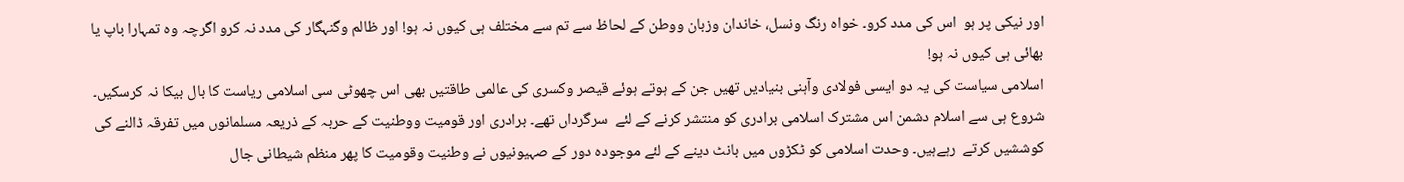اور نیکی پر ہو  اس کی مدد کرو۔ خواہ رنگ ونسل، خاندان وزبان ووطن کے لحاظ سے تم سے مختلف ہی کیوں نہ ہو! اور ظالم وگنہگار کی مدد نہ کرو اگرچہ وہ تمہارا باپ یا بھائی ہی کیوں نہ ہو!
اسلامی سیاست کی یہ دو ایسی فولادی وآہنی بنیادیں تھیں جن کے ہوتے ہوئے قیصر وکسری کی عالمی طاقتیں بھی اس چھوٹی سی اسلامی ریاست کا بال بیکا نہ کرسکیں۔
شروع ہی سے اسلام دشمن اس مشترک اسلامی برادری کو منتشر کرنے کے لئے  سرگرداں تھے۔ برادری اور قومیت ووطنیت کے حربہ کے ذریعہ مسلمانوں میں تفرقہ ڈالنے کی کوششیں کرتے  رہےہیں۔ وحدت اسلامی کو ٹکڑوں میں بانٹ دینے کے لئے موجودہ دور کے صہیونیوں نے وطنیت وقومیت کا پھر منظم شیطانی جال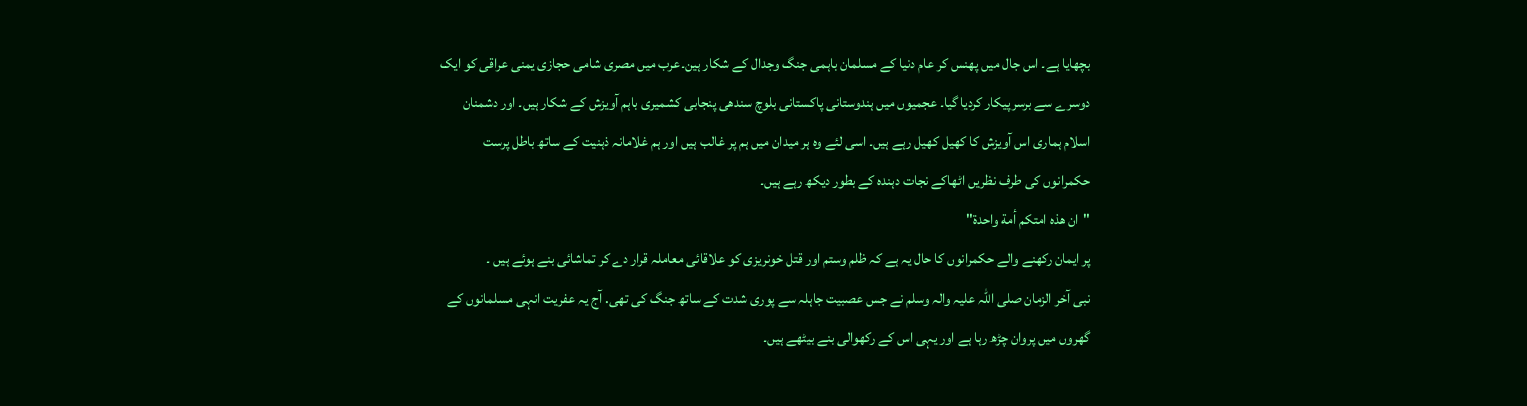بچھایا ہے۔ اس جال میں پھنس کر عام دنیا کے مسلمان باہمی جنگ وجدال کے شکار ہین۔عرب میں مصری شامی حجازی یمنی عراقی کو ایک دوسرے سے برسرپیکار کردیا گیا۔ عجمیوں میں ہندوستانی پاکستانی بلوچ سندھی پنجابی کشمیری باہم آویزش کے شکار ہیں۔ اور دشمنان اسلام ہماری اس آویزش کا کھیل کھیل رہے ہیں۔ اسی لئے وہ ہر میدان میں ہم پر غالب ہیں اور ہم غلامانہ ذہنیت کے ساتھ باطل پرست حکمرانوں کی طرف نظریں اٹھاکے نجات دہندہ کے بطور دیکھ رہے ہیں۔
"ان هذه امتكم أمة واحدة"
پر ایمان رکھنے والے حکمرانوں کا حال یہ ہے کہ ظلم وستم اور قتل خونریزی کو علاقائی معاملہ قرار دے کر تماشائی بنے ہوئے ہیں ۔
نبی آخر الزمان صلی اللہ علیہ والہ وسلم نے جس عصبیت جاہلہ سے پوری شدت کے ساتھ جنگ کی تھی. آج یہ عفریت انہی مسلمانوں کے گھروں میں پروان چڑھ رہا ہے اور یہی اس کے رکھوالی بنے بیٹھے ہیں۔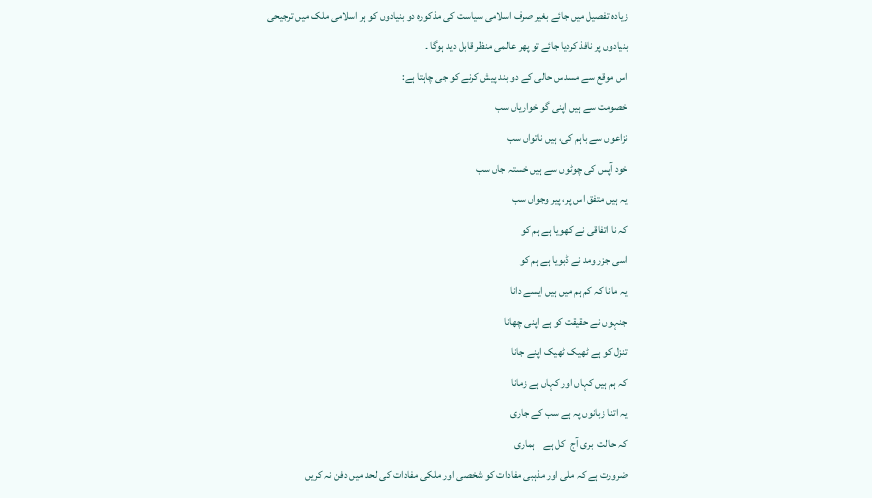زیادہ تفصیل میں جائے بغیر صرف اسلامی سیاست کی مذکورہ دو بنیادوں کو ہر اسلامی ملک میں ترجیحی بنیادوں پر نافذ کردیا جائے تو پھر عالمی منظر قابل دید ہوگا ۔
اس موقع سے مسدس حالی کے دو بند پیش کرنے کو جی چاہتا ہے:
خصومت سے ہیں اپنی گو خواریاں سب
نزاعوں سے باہم کی، ہیں ناتواں سب
خود آپس کی چوٹوں سے ہیں خستہ جاں سب
یہ ہیں متفق اس پر، پیر وجواں سب
کہ نا اتفاقی نے کھویا ہے ہم کو
اسی جزر ومد نے ڈبویا ہے ہم کو
یہ مانا کہ کم ہم میں ہیں ایسے دانا
جنہوں نے حقیقت کو ہے اپنی چھانا
تنزل کو ہے ٹھیک ٹھیک اپنے جانا
کہ ہم ہیں کہاں اور کہاں ہے زمانا
یہ اتنا زبانوں پہ ہے سب کے جاری
کہ حالت  بری آج  کل ہے    ہماری
ضرورت ہے کہ ملی اور مذہبی مفادات کو شخصی اور ملکی مفادات کی لحد میں دفن نہ کریں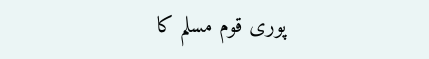پوری قوم مسلم کا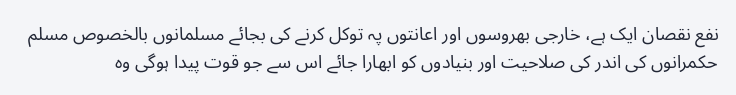نفع نقصان ایک ہے، خارجی بھروسوں اور اعانتوں پہ توکل کرنے کی بجائے مسلمانوں بالخصوص مسلم حکمرانوں کی اندر کی صلاحیت اور بنیادوں کو ابھارا جائے اس سے جو قوت پیدا ہوگی وہ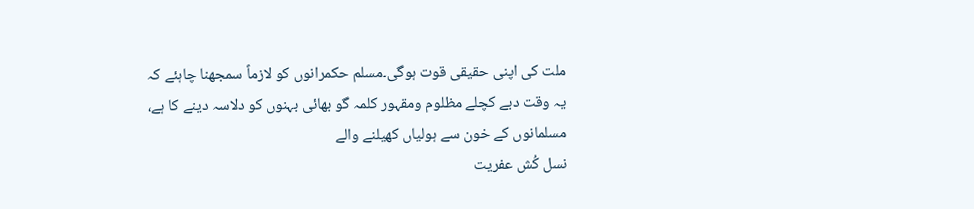ملت کی اپنی حقیقی قوت ہوگی۔مسلم حکمرانوں کو لازماً سمجھنا چاہئے کہ یہ وقت دبے کچلے مظلوم ومقہور کلمہ گو بھائی بہنوں کو دلاسہ دینے کا ہے، مسلمانوں کے خون سے ہولیاں کھیلنے والے
نسل کُش عفریت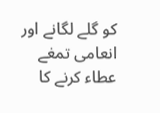کو گلے لگانے اور انعامی تمغے عطاء کرنے کا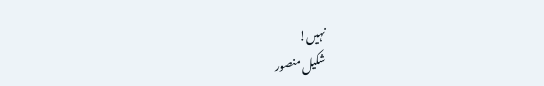نہیں!
شکیل منصور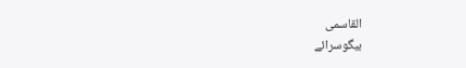القاسمی
بیگوسرائے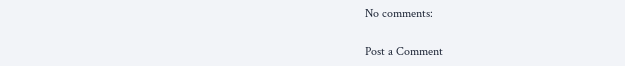No comments:

Post a Comment